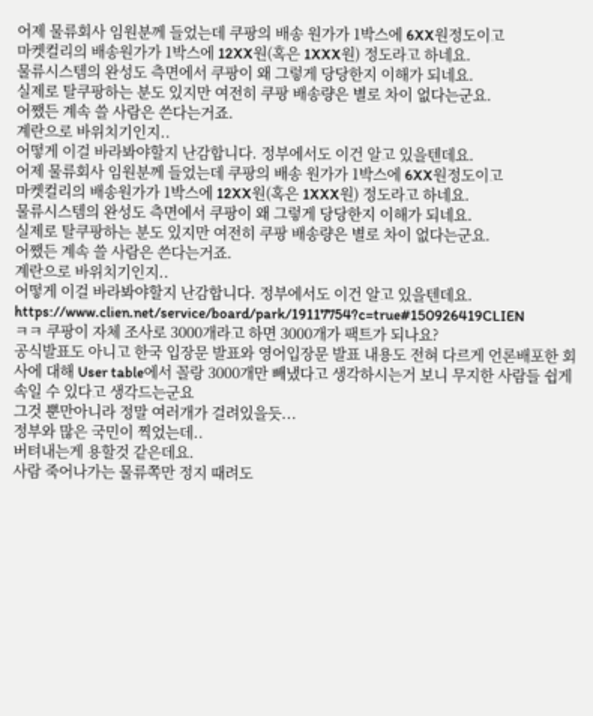어제 물류회사 임원분께 들었는데 쿠팡의 배송 원가가 1박스에 6XX원정도이고
마켓컬리의 배송원가가 1박스에 12XX원(혹은 1XXX원) 정도라고 하네요.
물류시스템의 완성도 측면에서 쿠팡이 왜 그렇게 당당한지 이해가 되네요.
실제로 탈쿠팡하는 분도 있지만 여전히 쿠팡 배송량은 별로 차이 없다는군요.
어쨌든 계속 쓸 사람은 쓴다는거죠.
계란으로 바위치기인지..
어떻게 이걸 바라봐야할지 난감합니다. 정부에서도 이건 알고 있을텐데요.
어제 물류회사 임원분께 들었는데 쿠팡의 배송 원가가 1박스에 6XX원정도이고
마켓컬리의 배송원가가 1박스에 12XX원(혹은 1XXX원) 정도라고 하네요.
물류시스템의 완성도 측면에서 쿠팡이 왜 그렇게 당당한지 이해가 되네요.
실제로 탈쿠팡하는 분도 있지만 여전히 쿠팡 배송량은 별로 차이 없다는군요.
어쨌든 계속 쓸 사람은 쓴다는거죠.
계란으로 바위치기인지..
어떻게 이걸 바라봐야할지 난감합니다. 정부에서도 이건 알고 있을텐데요.
https://www.clien.net/service/board/park/19117754?c=true#150926419CLIEN
ㅋㅋ 쿠팡이 자체 조사로 3000개라고 하면 3000개가 팩트가 되나요?
공식발표도 아니고 한국 입장문 발표와 영어입장문 발표 내용도 전혀 다르게 언론배포한 회사에 대해 User table에서 꼴랑 3000개만 빼냈다고 생각하시는거 보니 무지한 사람들 쉽게 속일 수 있다고 생각드는군요
그것 뿐만아니라 정말 여러개가 걸려있을듯...
정부와 많은 국민이 찍었는데..
버텨내는게 용할것 같은데요.
사람 죽어나가는 물류쪽만 정지 때려도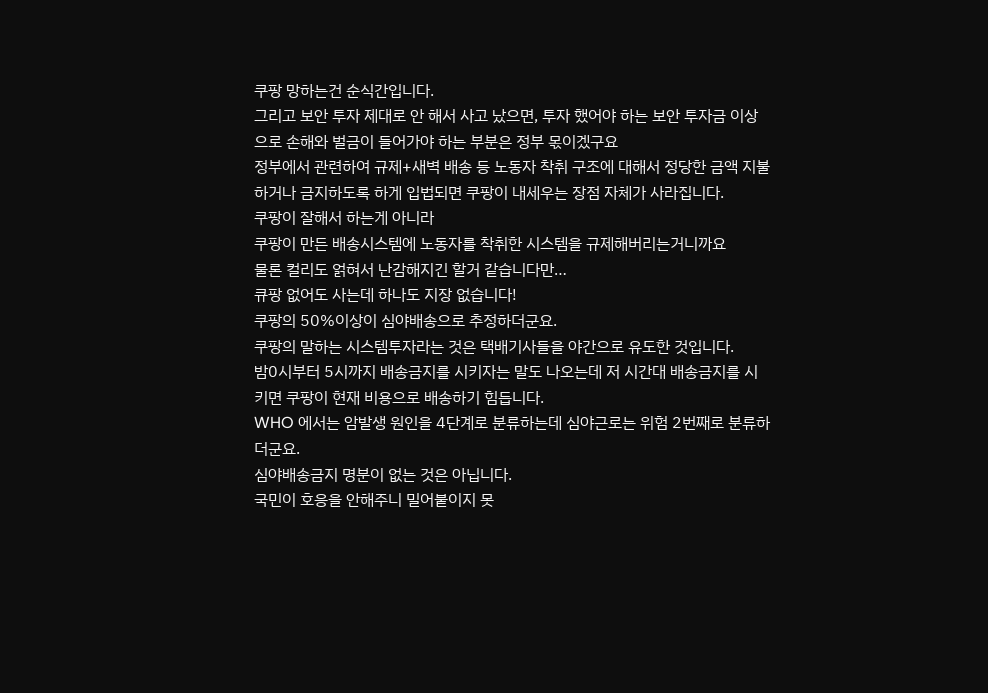쿠팡 망하는건 순식간입니다.
그리고 보안 투자 제대로 안 해서 사고 났으면, 투자 했어야 하는 보안 투자금 이상으로 손해와 벌금이 들어가야 하는 부분은 정부 몫이겠구요
정부에서 관련하여 규제+새벽 배송 등 노동자 착취 구조에 대해서 정당한 금액 지불하거나 금지하도록 하게 입법되면 쿠팡이 내세우는 장점 자체가 사라집니다.
쿠팡이 잘해서 하는게 아니라
쿠팡이 만든 배송시스템에 노동자를 착취한 시스템을 규제해버리는거니까요
물론 컬리도 얽혀서 난감해지긴 할거 같습니다만…
큐팡 없어도 사는데 하나도 지장 없습니다!
쿠팡의 50%이상이 심야배송으로 추정하더군요.
쿠팡의 말하는 시스템투자라는 것은 택배기사들을 야간으로 유도한 것입니다.
밤0시부터 5시까지 배송금지를 시키자는 말도 나오는데 저 시간대 배송금지를 시키면 쿠팡이 현재 비용으로 배송하기 힘듭니다.
WHO 에서는 암발생 원인을 4단계로 분류하는데 심야근로는 위험 2번째로 분류하더군요.
심야배송금지 명분이 없는 것은 아닙니다.
국민이 호응을 안해주니 밀어붙이지 못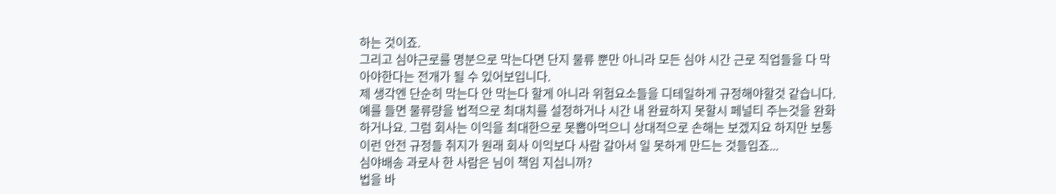하는 것이죠.
그리고 심야근로를 명분으로 막는다면 단지 물류 뿐만 아니라 모든 심야 시간 근로 직업들을 다 막아야한다는 전개가 될 수 있어보입니다.
제 생각엔 단순히 막는다 안 막는다 할게 아니라 위험요소들을 디테일하게 규정해야할것 같습니다. 예를 들면 물류량을 법적으로 최대치를 설정하거나 시간 내 완료하지 못할시 페널티 주는것을 완화하거나요. 그럼 회사는 이익을 최대한으로 못뽑아먹으니 상대적으로 손해는 보겠지요 하지만 보통 이런 안전 규정들 취지가 원래 회사 이익보다 사람 갈아서 일 못하게 만드는 것들입죠...
심야배송 과로사 한 사람은 님이 책임 지십니까?
법을 바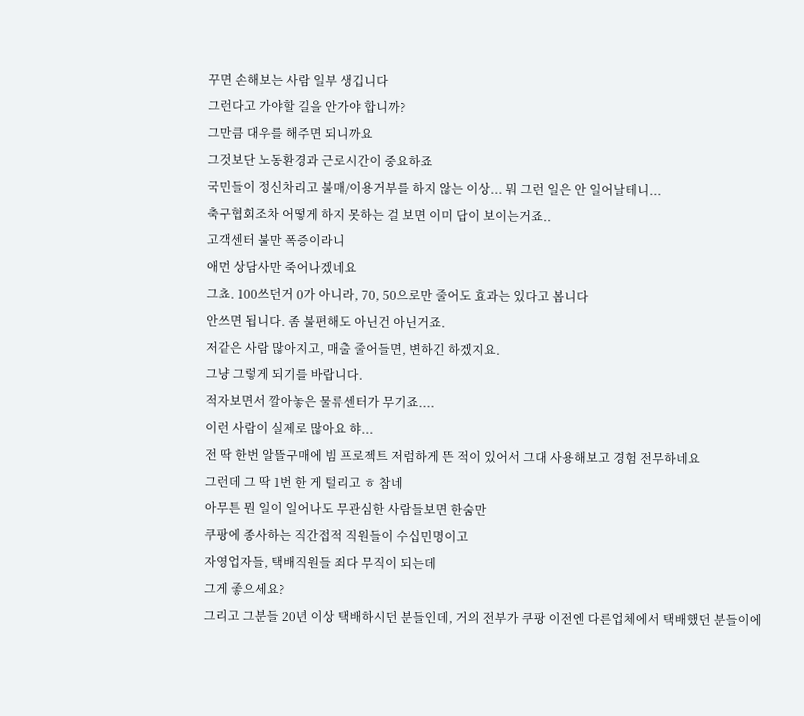꾸면 손해보는 사람 일부 생깁니다
그런다고 가야할 길을 안가야 합니까?
그만큼 대우를 해주면 되니까요
그것보단 노동환경과 근로시간이 중요하죠
국민들이 정신차리고 불매/이용거부를 하지 않는 이상... 뭐 그런 일은 안 일어날테니...
축구협회조차 어떻게 하지 못하는 걸 보면 이미 답이 보이는거죠..
고객센터 불만 폭증이라니
애먼 상담사만 죽어나겠네요
그쵸. 100쓰던거 0가 아니라, 70, 50으로만 줄어도 효과는 있다고 봅니다
안쓰면 됩니다. 좀 불편해도 아닌건 아닌거죠.
저같은 사람 많아지고, 매출 줄어들면, 변하긴 하겠지요.
그냥 그렇게 되기를 바랍니다.
적자보면서 깔아놓은 물류센터가 무기죠....
이런 사람이 실제로 많아요 햐...
전 딱 한번 알뜰구매에 빔 프로젝트 저럼하게 뜬 적이 있어서 그대 사용해보고 경험 전무하네요
그런데 그 딱 1번 한 게 털리고 ㅎ 참네
아무튼 뭔 일이 일어나도 무관심한 사람들보면 한숨만
쿠팡에 종사하는 직간접적 직원들이 수십민명이고
자영업자들, 택배직원들 죄다 무직이 되는데
그게 좋으세요?
그리고 그분들 20년 이상 택배하시던 분들인데, 거의 전부가 쿠팡 이전엔 다른업체에서 택배했던 분들이에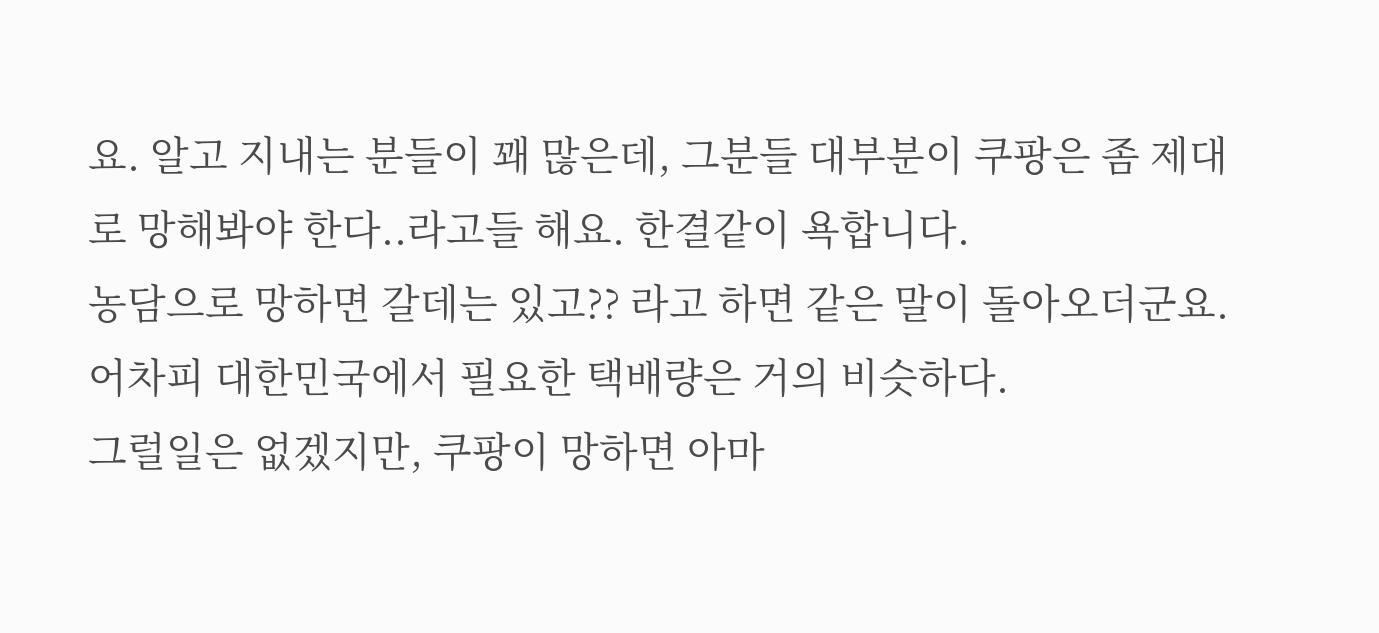요. 알고 지내는 분들이 꽤 많은데, 그분들 대부분이 쿠팡은 좀 제대로 망해봐야 한다..라고들 해요. 한결같이 욕합니다.
농담으로 망하면 갈데는 있고?? 라고 하면 같은 말이 돌아오더군요.
어차피 대한민국에서 필요한 택배량은 거의 비슷하다.
그럴일은 없겠지만, 쿠팡이 망하면 아마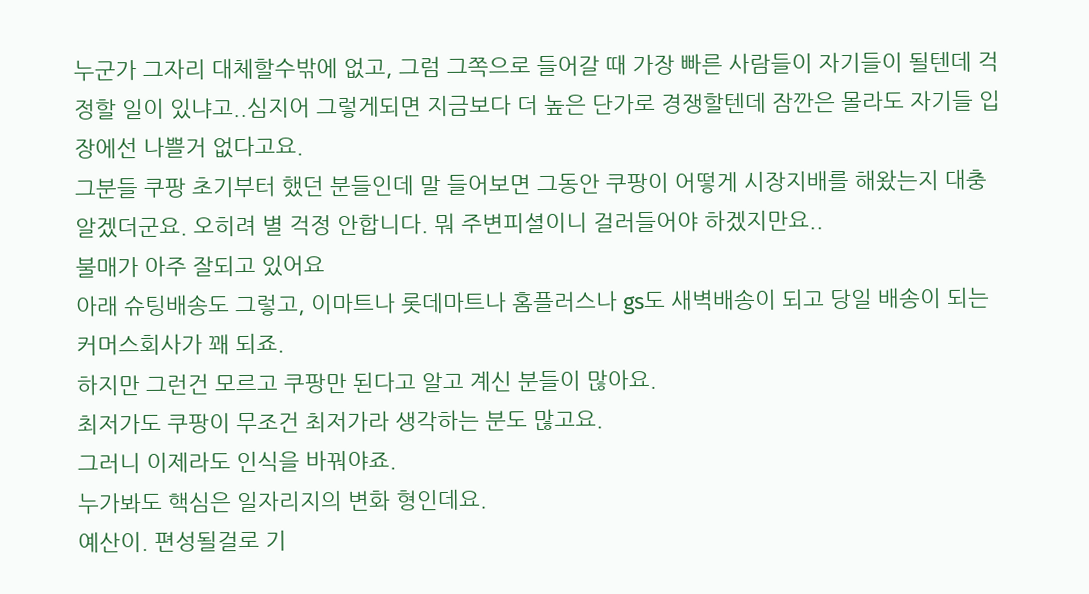누군가 그자리 대체할수밖에 없고, 그럼 그쪽으로 들어갈 때 가장 빠른 사람들이 자기들이 될텐데 걱정할 일이 있냐고..심지어 그렇게되면 지금보다 더 높은 단가로 경쟁할텐데 잠깐은 몰라도 자기들 입장에선 나쁠거 없다고요.
그분들 쿠팡 초기부터 했던 분들인데 말 들어보면 그동안 쿠팡이 어떻게 시장지배를 해왔는지 대충 알겠더군요. 오히려 별 걱정 안합니다. 뭐 주변피셜이니 걸러들어야 하겠지만요..
불매가 아주 잘되고 있어요
아래 슈팅배송도 그렇고, 이마트나 롯데마트나 홈플러스나 gs도 새벽배송이 되고 당일 배송이 되는 커머스회사가 꽤 되죠.
하지만 그런건 모르고 쿠팡만 된다고 알고 계신 분들이 많아요.
최저가도 쿠팡이 무조건 최저가라 생각하는 분도 많고요.
그러니 이제라도 인식을 바꿔야죠.
누가봐도 핵심은 일자리지의 변화 형인데요.
예산이. 편성될걸로 기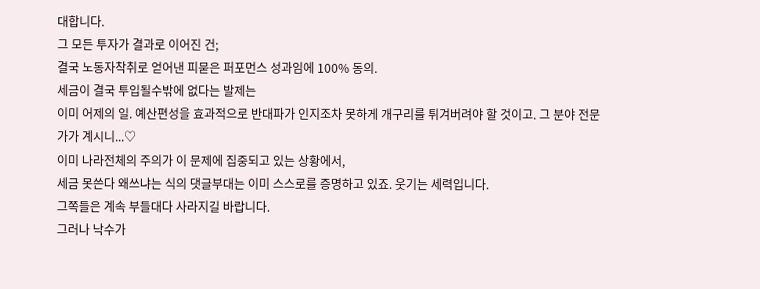대합니다.
그 모든 투자가 결과로 이어진 건;
결국 노동자착취로 얻어낸 피묻은 퍼포먼스 성과임에 100% 동의.
세금이 결국 투입될수밖에 없다는 발제는
이미 어제의 일. 예산편성을 효과적으로 반대파가 인지조차 못하게 개구리를 튀겨버려야 할 것이고. 그 분야 전문가가 계시니...♡
이미 나라전체의 주의가 이 문제에 집중되고 있는 상황에서,
세금 못쓴다 왜쓰냐는 식의 댓글부대는 이미 스스로를 증명하고 있죠. 웃기는 세력입니다.
그쪽들은 계속 부들대다 사라지길 바랍니다.
그러나 낙수가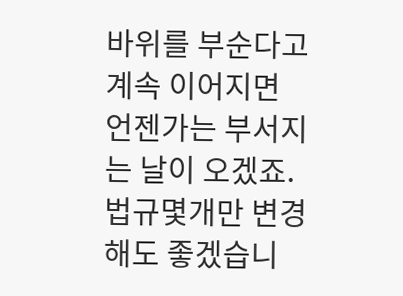바위를 부순다고 계속 이어지면
언젠가는 부서지는 날이 오겠죠.
법규몇개만 변경해도 좋겠습니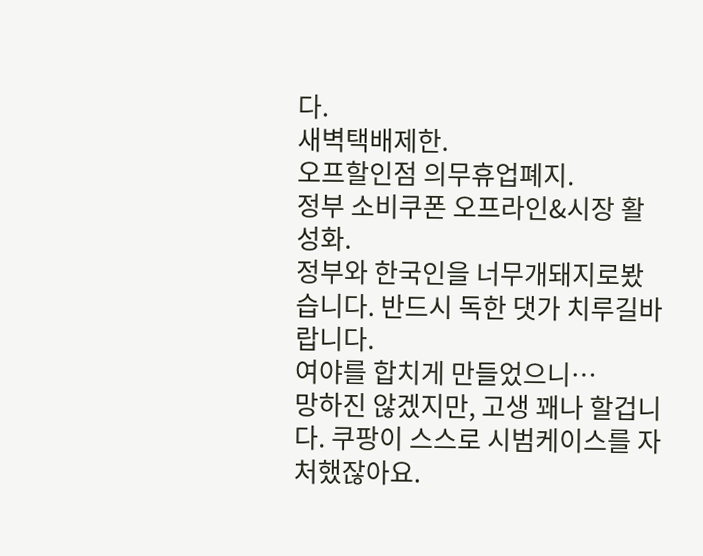다.
새벽택배제한.
오프할인점 의무휴업폐지.
정부 소비쿠폰 오프라인&시장 활성화.
정부와 한국인을 너무개돼지로봤습니다. 반드시 독한 댓가 치루길바랍니다.
여야를 합치게 만들었으니…
망하진 않겠지만, 고생 꽤나 할겁니다. 쿠팡이 스스로 시범케이스를 자처했잖아요.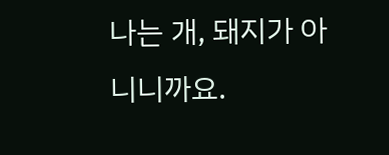나는 개, 돼지가 아니니까요.